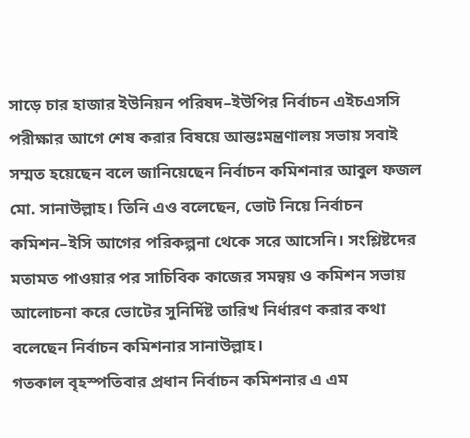সাড়ে চার হাজার ইউনিয়ন পরিষদ–ইউপির নির্বাচন এইচএসসি পরীক্ষার আগে শেষ করার বিষয়ে আন্তঃমন্ত্রণালয় সভায় সবাই সম্মত হয়েছেন বলে জানিয়েছেন নির্বাচন কমিশনার আবুল ফজল মো. সানাউল্লাহ। তিনি এও বলেছেন, ভোট নিয়ে নির্বাচন কমিশন–ইসি আগের পরিকল্পনা থেকে সরে আসেনি। সংশ্লিষ্টদের মতামত পাওয়ার পর সাচিবিক কাজের সমন্বয় ও কমিশন সভায় আলোচনা করে ভোটের সুনির্দিষ্ট তারিখ নির্ধারণ করার কথা বলেছেন নির্বাচন কমিশনার সানাউল্লাহ।
গতকাল বৃহস্পতিবার প্রধান নির্বাচন কমিশনার এ এম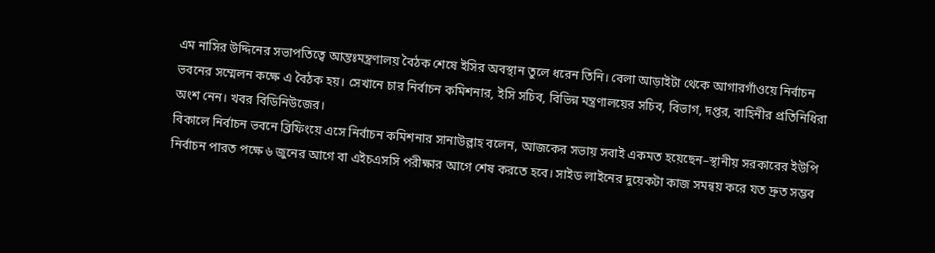এম নাসির উদ্দিনের সভাপতিত্বে আন্তঃমন্ত্রণালয় বৈঠক শেষে ইসির অবস্থান তুলে ধরেন তিনি। বেলা আড়াইটা থেকে আগারগাঁওয়ে নির্বাচন ভবনের সম্মেলন কক্ষে এ বৈঠক হয়। সেখানে চার নির্বাচন কমিশনার, ইসি সচিব, বিভিন্ন মন্ত্রণালয়ের সচিব, বিভাগ, দপ্তর, বাহিনীর প্রতিনিধিরা অংশ নেন। খবর বিডিনিউজের।
বিকালে নির্বাচন ভবনে ব্রিফিংয়ে এসে নির্বাচন কমিশনার সানাউল্লাহ বলেন, আজকের সভায় সবাই একমত হয়েছেন–স্থানীয় সরকারের ইউপি নির্বাচন পারত পক্ষে ৬ জুনের আগে বা এইচএসসি পরীক্ষার আগে শেষ করতে হবে। সাইড লাইনের দুয়েকটা কাজ সমন্বয় করে যত দ্রুত সম্ভব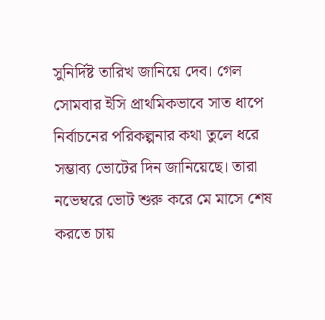সুনির্দিষ্ট তারিখ জানিয়ে দেব। গেল সোমবার ইসি প্রাথমিকভাবে সাত ধাপে নির্বাচনের পরিকল্পনার কথা তুলে ধরে সম্ভাব্য ভোটের দিন জানিয়েছে। তারা নভেম্বরে ভোট শুরু করে মে মাসে শেষ করতে চায়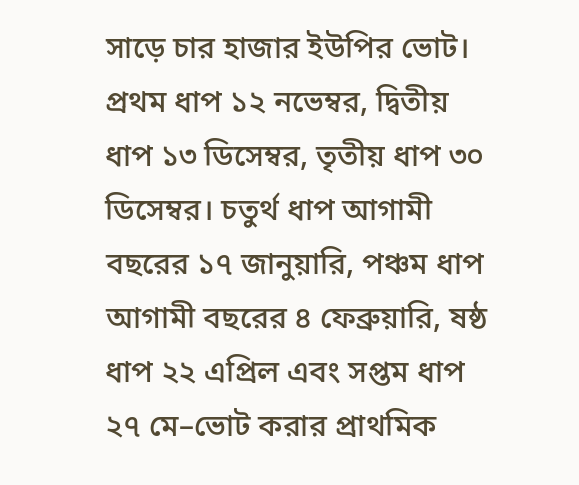সাড়ে চার হাজার ইউপির ভোট। প্রথম ধাপ ১২ নভেম্বর, দ্বিতীয় ধাপ ১৩ ডিসেম্বর, তৃতীয় ধাপ ৩০ ডিসেম্বর। চতুর্থ ধাপ আগামী বছরের ১৭ জানুয়ারি, পঞ্চম ধাপ আগামী বছরের ৪ ফেব্রুয়ারি, ষষ্ঠ ধাপ ২২ এপ্রিল এবং সপ্তম ধাপ ২৭ মে–ভোট করার প্রাথমিক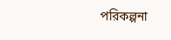পরিকল্পনা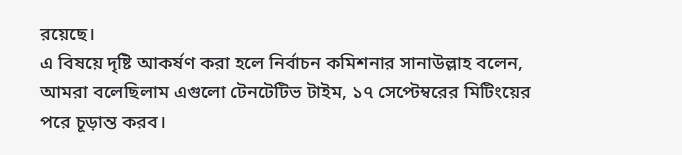রয়েছে।
এ বিষয়ে দৃষ্টি আকর্ষণ করা হলে নির্বাচন কমিশনার সানাউল্লাহ বলেন, আমরা বলেছিলাম এগুলো টেনটেটিভ টাইম, ১৭ সেপ্টেম্বরের মিটিংয়ের পরে চূড়ান্ত করব।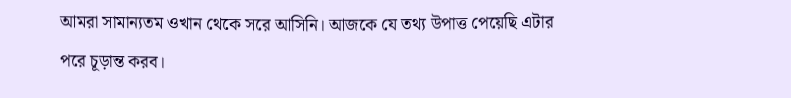আমরা সামান্যতম ওখান থেকে সরে আসিনি। আজকে যে তথ্য উপাত্ত পেয়েছি এটার পরে চূড়ান্ত করব।